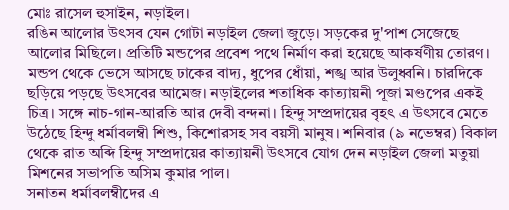মোঃ রাসেল হুসাইন, নড়াইল।
রঙিন আলোর উৎসব যেন গোটা নড়াইল জেলা জুড়ে। সড়কের দু'পাশ সেজেছে আলোর মিছিলে। প্রতিটি মন্ডপের প্রবেশ পথে নির্মাণ করা হয়েছে আকর্ষণীয় তোরণ। মন্ডপ থেকে ভেসে আসছে ঢাকের বাদ্য, ধুপের ধোঁয়া, শঙ্খ আর উলুধ্বনি। চারদিকে ছড়িয়ে পড়ছে উৎসবের আমেজ। নড়াইলের শতাধিক কাত্যায়নী পূজা মণ্ডপের একই চিত্র। সঙ্গে নাচ-গান-আরতি আর দেবী বন্দনা। হিন্দু সম্প্রদায়ের বৃহৎ এ উৎসবে মেতে উঠেছে হিন্দু ধর্মাবলম্বী শিশু, কিশোরসহ সব বয়সী মানুষ। শনিবার (৯ নভেম্বর) বিকাল থেকে রাত অব্দি হিন্দু সম্প্রদায়ের কাত্যায়নী উৎসবে যোগ দেন নড়াইল জেলা মতুয়া মিশনের সভাপতি অসিম কুমার পাল।
সনাতন ধর্মাবলম্বীদের এ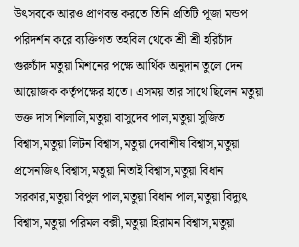উৎসবকে আরও প্রাণবন্ত করতে তিনি প্রতিটি পূজা মন্ডপ পরিদর্শন করে ব্যক্তিগত তহবিল থেকে শ্রী শ্রী হরিচাঁদ গুরুচাঁদ মতুয়া মিশনের পক্ষে আর্থিক অনুদান তুলে দেন আয়োজক কর্তৃপক্ষের হাতে। এসময় তার সাথে ছিলেন মতুয়া ভক্ত দাস শিলালি,মতুয়া বাসুদেব পাল,মতুয়া সুজিত বিশ্বাস,মতুয়া লিটন বিশ্বাস,মতুয়া দেবাশীষ বিশ্বাস,মতুয়া প্রসেনজিৎ বিশ্বাস,মতুয়া নিতাই বিশ্বাস,মতুয়া বিধান সরকার,মতুয়া বিপুল পাল,মতুয়া বিধান পাল,মতুয়া বিদ্যুৎ বিশ্বাস,মতুয়া পরিমল বক্সী,মতুয়া হিরামন বিশ্বাস,মতুয়া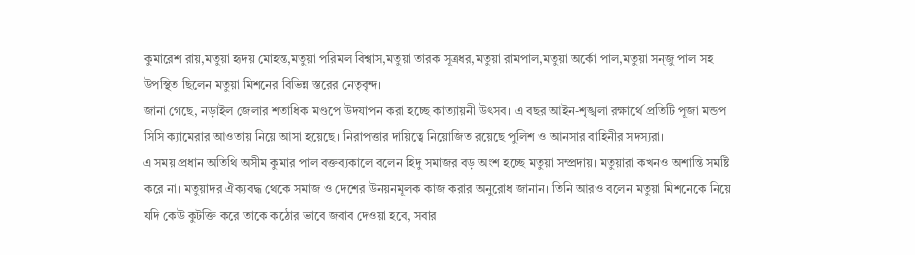কুমারেশ রায়,মতুয়া হৃদয় মোহন্ত,মতুয়া পরিমল বিশ্বাস,মতুয়া তারক সূত্রধর,মতুয়া রামপাল,মতুয়া অর্কো পাল,মতুয়া সন্জু পাল সহ উপস্থিত ছিলেন মতুয়া মিশনের বিভিন্ন স্তরের নেতৃবৃন্দ।
জানা গেছে, নড়াইল জেলার শতাধিক মণ্ডপে উদযাপন করা হচ্ছে কাত্যায়নী উৎসব। এ বছর আইন-শৃঙ্খলা রক্ষার্থে প্রতিটি পূজা মন্ডপ সিসি ক্যামেরার আওতায় নিয়ে আসা হয়েছে। নিরাপত্তার দায়িত্বে নিয়োজিত রয়েছে পুলিশ ও আনসার বাহিনীর সদস্যরা।
এ সময় প্রধান অতিথি অসীম কুমার পাল বক্তব্যকালে বলেন হিদু সমাজর বড় অংশ হচ্ছে মতুয়া সম্প্রদায়। মতুয়ারা কখনও অশান্তি সমষ্টি করে না। মতুয়াদর ঐক্যবদ্ধ থেকে সমাজ ও দেশের উনয়নমূলক কাজ করার অনুরোধ জানান। তিনি আরও বলেন মতুয়া মিশনেকে নিয়ে যদি কেউ কুটক্তি করে তাকে কঠোর ভাবে জবাব দেওয়া হবে, সবার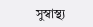সুস্বাস্থ্য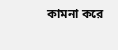কামনা করে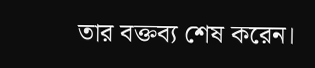তার বক্তব্য শেষ করেন।